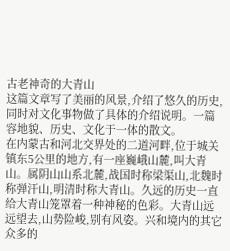古老神奇的大青山
这篇文章写了美丽的风景,介绍了悠久的历史,同时对文化事物做了具体的介绍说明。一篇容地貌、历史、文化于一体的散文。
在内蒙古和河北交界处的二道河畔,位于城关镇东5公里的地方,有一座巍峨山麓,叫大青山。属阴山山系北麓,战国时称梁渠山,北魏时称弹汗山,明清时称大青山。久远的历史一直给大青山笼罩着一种神秘的色彩。大青山远远望去,山势险峻,别有风姿。兴和境内的其它众多的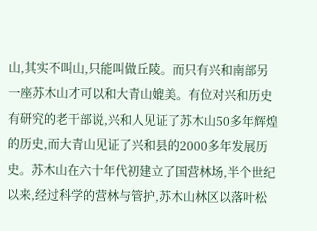山,其实不叫山,只能叫做丘陵。而只有兴和南部另一座苏木山才可以和大青山媲美。有位对兴和历史有研究的老干部说,兴和人见证了苏木山50多年辉煌的历史,而大青山见证了兴和县的2000多年发展历史。苏木山在六十年代初建立了国营林场,半个世纪以来,经过科学的营林与管护,苏木山林区以落叶松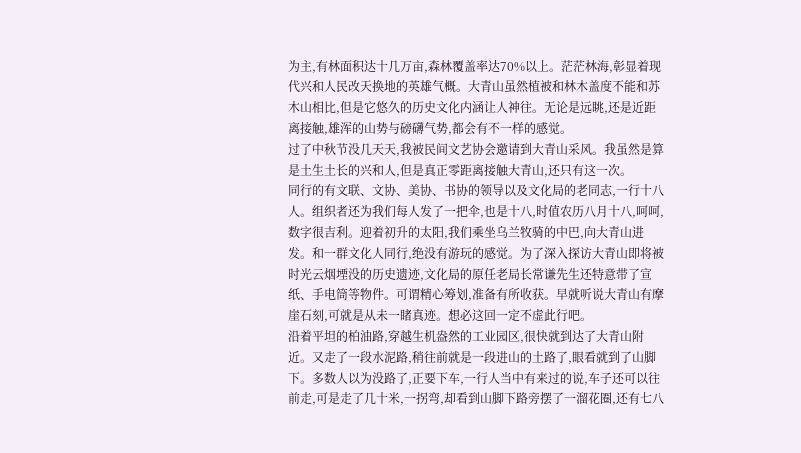为主,有林面积达十几万亩,森林覆盖率达70%以上。茫茫林海,彰显着现代兴和人民改天换地的英雄气概。大青山虽然植被和林木盖度不能和苏木山相比,但是它悠久的历史文化内涵让人神往。无论是远眺,还是近距离接触,雄浑的山势与磅礴气势,都会有不一样的感觉。
过了中秋节没几天天,我被民间文艺协会邀请到大青山采风。我虽然是算是土生土长的兴和人,但是真正零距离接触大青山,还只有这一次。
同行的有文联、文协、美协、书协的领导以及文化局的老同志,一行十八人。组织者还为我们每人发了一把伞,也是十八,时值农历八月十八,呵呵,数字很吉利。迎着初升的太阳,我们乘坐乌兰牧骑的中巴,向大青山进发。和一群文化人同行,绝没有游玩的感觉。为了深入探访大青山即将被时光云烟堙没的历史遗迹,文化局的原任老局长常谦先生还特意带了宣纸、手电筒等物件。可谓精心筹划,准备有所收获。早就听说大青山有摩崖石刻,可就是从未一睹真迹。想必这回一定不虚此行吧。
沿着平坦的柏油路,穿越生机盎然的工业园区,很快就到达了大青山附近。又走了一段水泥路,稍往前就是一段进山的土路了,眼看就到了山脚下。多数人以为没路了,正要下车,一行人当中有来过的说,车子还可以往前走,可是走了几十米,一拐弯,却看到山脚下路旁摆了一溜花圈,还有七八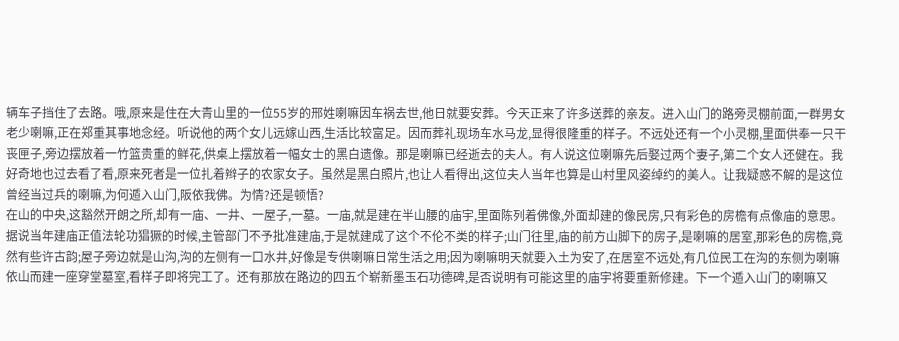辆车子挡住了去路。哦,原来是住在大青山里的一位55岁的邢姓喇嘛因车祸去世,他日就要安葬。今天正来了许多送葬的亲友。进入山门的路旁灵棚前面,一群男女老少喇嘛,正在郑重其事地念经。听说他的两个女儿远嫁山西,生活比较富足。因而葬礼现场车水马龙,显得很隆重的样子。不远处还有一个小灵棚,里面供奉一只干丧匣子,旁边摆放着一竹篮贵重的鲜花,供桌上摆放着一幅女士的黑白遗像。那是喇嘛已经逝去的夫人。有人说这位喇嘛先后娶过两个妻子,第二个女人还健在。我好奇地也过去看了看,原来死者是一位扎着辫子的农家女子。虽然是黑白照片,也让人看得出,这位夫人当年也算是山村里风姿绰约的美人。让我疑惑不解的是这位曾经当过兵的喇嘛,为何遁入山门,阪依我佛。为情?还是顿悟?
在山的中央,这豁然开朗之所,却有一庙、一井、一屋子,一墓。一庙,就是建在半山腰的庙宇,里面陈列着佛像,外面却建的像民房,只有彩色的房檐有点像庙的意思。据说当年建庙正值法轮功猖獗的时候,主管部门不予批准建庙,于是就建成了这个不伦不类的样子;山门往里,庙的前方山脚下的房子,是喇嘛的居室,那彩色的房檐,竟然有些许古韵;屋子旁边就是山沟,沟的左侧有一口水井,好像是专供喇嘛日常生活之用;因为喇嘛明天就要入土为安了,在居室不远处,有几位民工在沟的东侧为喇嘛依山而建一座穿堂墓室,看样子即将完工了。还有那放在路边的四五个崭新墨玉石功德碑,是否说明有可能这里的庙宇将要重新修建。下一个遁入山门的喇嘛又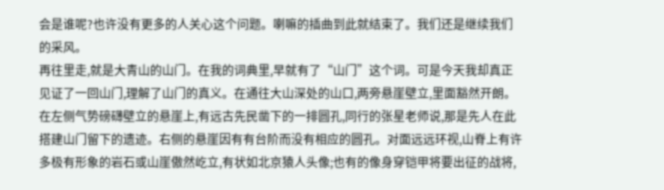会是谁呢?也许没有更多的人关心这个问题。喇嘛的插曲到此就结束了。我们还是继续我们的采风。
再往里走,就是大青山的山门。在我的词典里,早就有了“山门”这个词。可是今天我却真正见证了一回山门,理解了山门的真义。在通往大山深处的山口,两旁悬崖壁立,里面豁然开朗。在左侧气势磅礴壁立的悬崖上,有远古先民凿下的一排圆孔,同行的张星老师说,那是先人在此搭建山门留下的遗迹。右侧的悬崖因有有台阶而没有相应的圆孔。对面远远环视,山脊上有许多极有形象的岩石或山崖傲然屹立,有状如北京猿人头像;也有的像身穿铠甲将要出征的战将,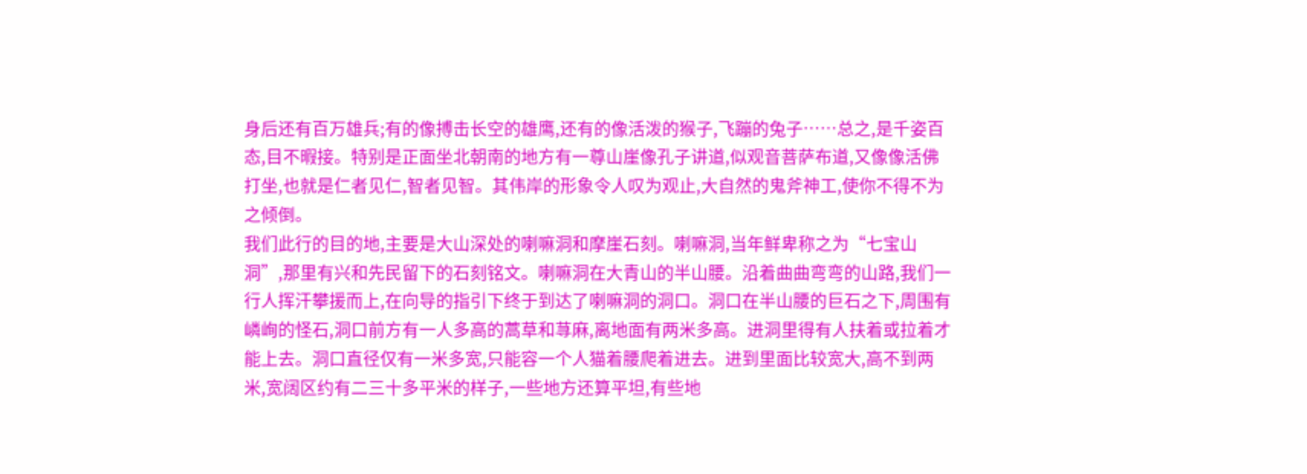身后还有百万雄兵;有的像搏击长空的雄鹰,还有的像活泼的猴子,飞蹦的兔子……总之,是千姿百态,目不暇接。特别是正面坐北朝南的地方有一尊山崖像孔子讲道,似观音菩萨布道,又像像活佛打坐,也就是仁者见仁,智者见智。其伟岸的形象令人叹为观止,大自然的鬼斧神工,使你不得不为之倾倒。
我们此行的目的地,主要是大山深处的喇嘛洞和摩崖石刻。喇嘛洞,当年鲜卑称之为“七宝山洞”,那里有兴和先民留下的石刻铭文。喇嘛洞在大青山的半山腰。沿着曲曲弯弯的山路,我们一行人挥汗攀援而上,在向导的指引下终于到达了喇嘛洞的洞口。洞口在半山腰的巨石之下,周围有嶙峋的怪石,洞口前方有一人多高的蒿草和荨麻,离地面有两米多高。进洞里得有人扶着或拉着才能上去。洞口直径仅有一米多宽,只能容一个人猫着腰爬着进去。进到里面比较宽大,高不到两米,宽阔区约有二三十多平米的样子,一些地方还算平坦,有些地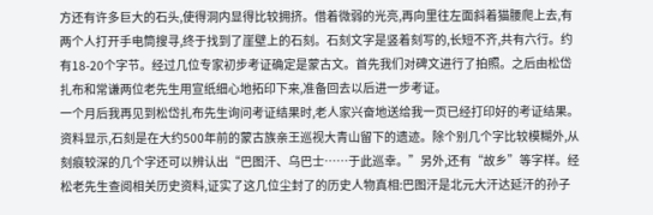方还有许多巨大的石头,使得洞内显得比较拥挤。借着微弱的光亮,再向里往左面斜着猫腰爬上去,有两个人打开手电筒搜寻,终于找到了崖壁上的石刻。石刻文字是竖着刻写的,长短不齐,共有六行。约有18-20个字节。经过几位专家初步考证确定是蒙古文。首先我们对碑文进行了拍照。之后由松岱扎布和常谦两位老先生用宣纸细心地拓印下来,准备回去以后进一步考证。
一个月后我再见到松岱扎布先生询问考证结果时,老人家兴奋地送给我一页已经打印好的考证结果。资料显示,石刻是在大约500年前的蒙古族亲王巡视大青山留下的遗迹。除个别几个字比较模糊外,从刻痕较深的几个字还可以辨认出“巴图汗、乌巴士……于此巡幸。”另外,还有“故乡”等字样。经松老先生查阅相关历史资料,证实了这几位尘封了的历史人物真相:巴图汗是北元大汗达延汗的孙子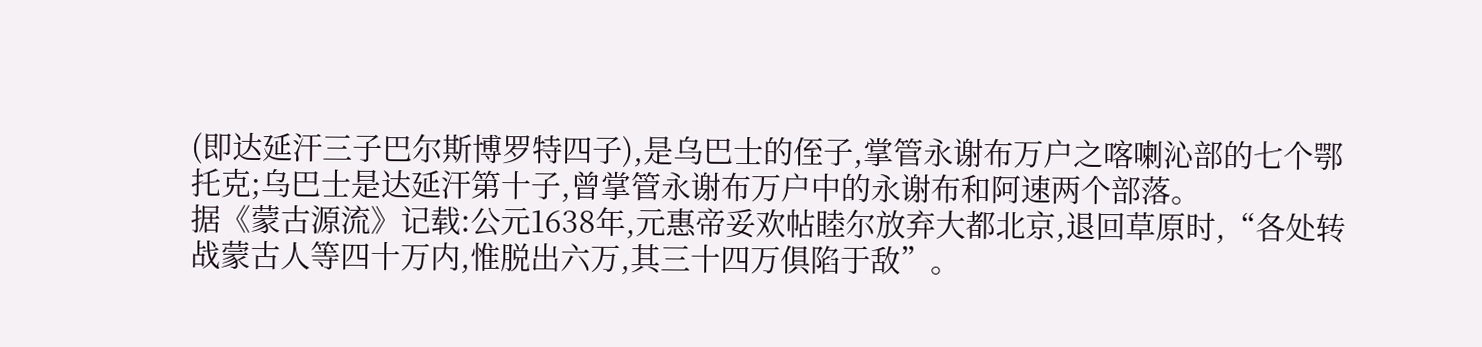(即达延汗三子巴尔斯博罗特四子),是乌巴士的侄子,掌管永谢布万户之喀喇沁部的七个鄂托克;乌巴士是达延汗第十子,曾掌管永谢布万户中的永谢布和阿速两个部落。
据《蒙古源流》记载:公元1638年,元惠帝妥欢帖睦尔放弃大都北京,退回草原时,“各处转战蒙古人等四十万内,惟脱出六万,其三十四万俱陷于敌”。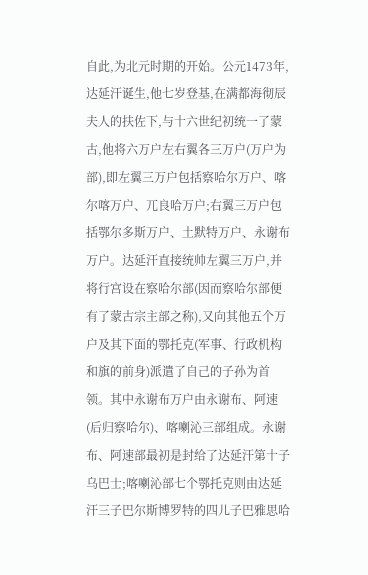自此,为北元时期的开始。公元1473年,达延汗诞生,他七岁登基,在满都海彻辰夫人的扶佐下,与十六世纪初统一了蒙古,他将六万户左右翼各三万户(万户为部),即左翼三万户包括察哈尔万户、喀尔喀万户、兀良哈万户;右翼三万户包括鄂尔多斯万户、土默特万户、永谢布万户。达延汗直接统帅左翼三万户,并将行宫设在察哈尔部(因而察哈尔部便有了蒙古宗主部之称),又向其他五个万户及其下面的鄂托克(军事、行政机构和旗的前身)派遣了自己的子孙为首领。其中永谢布万户由永谢布、阿速(后归察哈尔)、喀喇沁三部组成。永谢布、阿速部最初是封给了达延汗第十子乌巴士;喀喇沁部七个鄂托克则由达延汗三子巴尔斯博罗特的四儿子巴雅思哈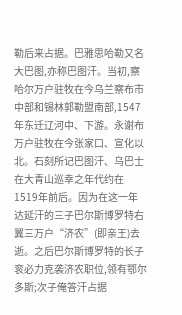勒后来占据。巴雅思哈勒又名大巴图,亦称巴图汗。当初,察哈尔万户驻牧在今乌兰察布市中部和锡林郭勒盟南部,1547年东迁辽河中、下游。永谢布万户驻牧在今张家口、宣化以北。石刻所记巴图汗、乌巴士在大青山巡幸之年代约在1519年前后。因为在这一年达延汗的三子巴尔斯博罗特右翼三万户“济农”(即亲王)去逝。之后巴尔斯博罗特的长子衮必力克袭济农职位,领有鄂尔多斯;次子俺答汗占据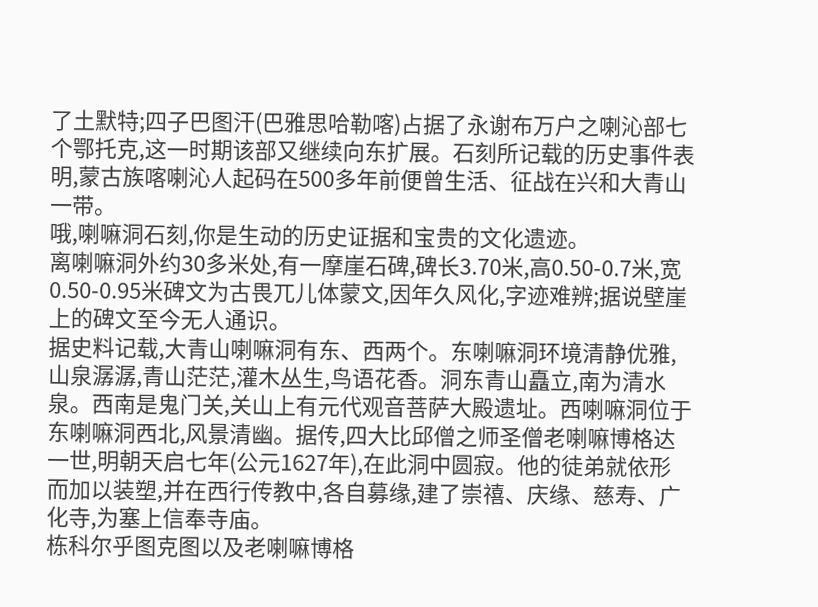了土默特;四子巴图汗(巴雅思哈勒喀)占据了永谢布万户之喇沁部七个鄂托克,这一时期该部又继续向东扩展。石刻所记载的历史事件表明,蒙古族喀喇沁人起码在500多年前便曾生活、征战在兴和大青山一带。
哦,喇嘛洞石刻,你是生动的历史证据和宝贵的文化遗迹。
离喇嘛洞外约30多米处,有一摩崖石碑,碑长3.70米,高0.50-0.7米,宽0.50-0.95米碑文为古畏兀儿体蒙文,因年久风化,字迹难辨;据说壁崖上的碑文至今无人通识。
据史料记载,大青山喇嘛洞有东、西两个。东喇嘛洞环境清静优雅,山泉潺潺,青山茫茫,灌木丛生,鸟语花香。洞东青山矗立,南为清水泉。西南是鬼门关,关山上有元代观音菩萨大殿遗址。西喇嘛洞位于东喇嘛洞西北,风景清幽。据传,四大比邱僧之师圣僧老喇嘛博格达一世,明朝天启七年(公元1627年),在此洞中圆寂。他的徒弟就依形而加以装塑,并在西行传教中,各自募缘,建了崇禧、庆缘、慈寿、广化寺,为塞上信奉寺庙。
栋科尔乎图克图以及老喇嘛博格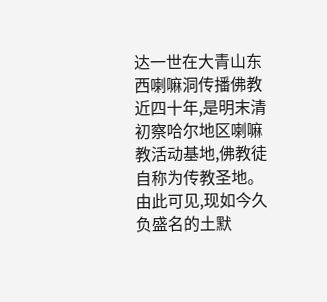达一世在大青山东西喇嘛洞传播佛教近四十年,是明末清初察哈尔地区喇嘛教活动基地,佛教徒自称为传教圣地。
由此可见,现如今久负盛名的土默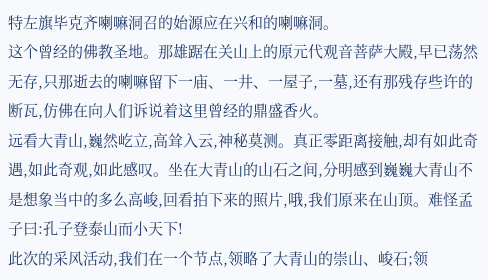特左旗毕克齐喇嘛洞召的始源应在兴和的喇嘛洞。
这个曾经的佛教圣地。那雄踞在关山上的原元代观音菩萨大殿,早已荡然无存,只那逝去的喇嘛留下一庙、一井、一屋子,一墓,还有那残存些许的断瓦,仿佛在向人们诉说着这里曾经的鼎盛香火。
远看大青山,巍然屹立,高耸入云,神秘莫测。真正零距离接触,却有如此奇遇,如此奇观,如此感叹。坐在大青山的山石之间,分明感到巍巍大青山不是想象当中的多么高峻,回看拍下来的照片,哦,我们原来在山顶。难怪孟子曰:孔子登泰山而小天下!
此次的采风活动,我们在一个节点,领略了大青山的崇山、峻石;领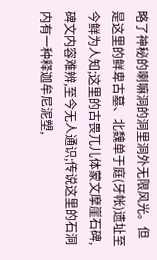略了神秘的喇嘛洞的洞里洞外无限风光。但是这里的鲜卑古墓、北魏单于庭(牙帐)遗址至今鲜为人知;这里的古畏兀儿体蒙文摩崖石碑,碑文内容难辨,至今无人通识;传说这里的石洞内有一种释迦牟尼泥塑,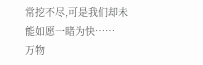常挖不尽,可是我们却未能如愿一睹为快……
万物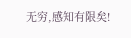无穷,感知有限矣!